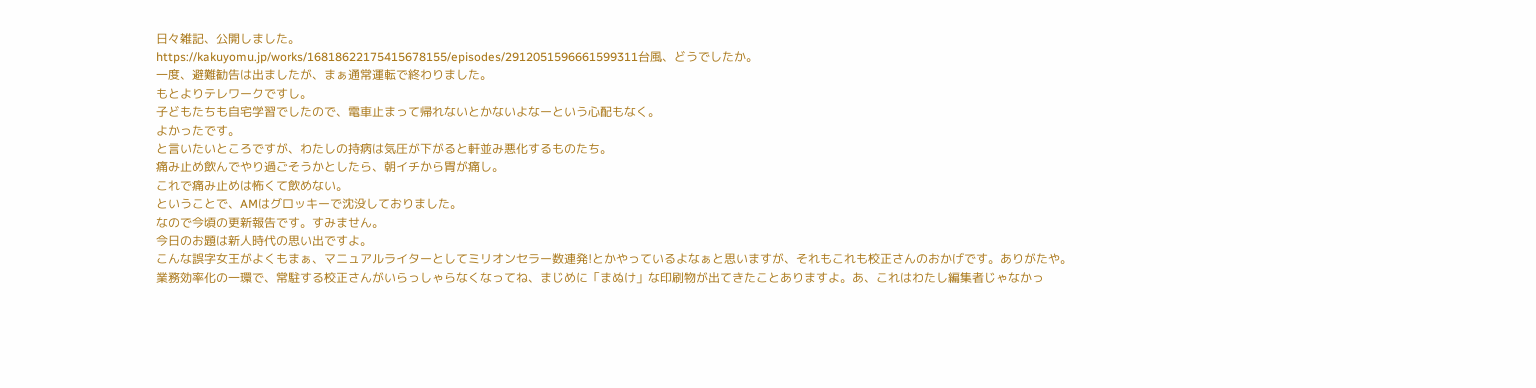日々雑記、公開しました。
https://kakuyomu.jp/works/16818622175415678155/episodes/2912051596661599311台風、どうでしたか。
一度、避難勧告は出ましたが、まぁ通常運転で終わりました。
もとよりテレワークですし。
子どもたちも自宅学習でしたので、電車止まって帰れないとかないよなーという心配もなく。
よかったです。
と言いたいところですが、わたしの持病は気圧が下がると軒並み悪化するものたち。
痛み止め飲んでやり過ごそうかとしたら、朝イチから胃が痛し。
これで痛み止めは怖くて飲めない。
ということで、AMはグロッキーで沈没しておりました。
なので今頃の更新報告です。すみません。
今日のお題は新人時代の思い出ですよ。
こんな誤字女王がよくもまぁ、マニュアルライターとしてミリオンセラー数連発!とかやっているよなぁと思いますが、それもこれも校正さんのおかげです。ありがたや。
業務効率化の一環で、常駐する校正さんがいらっしゃらなくなってね、まじめに「まぬけ」な印刷物が出てきたことありますよ。あ、これはわたし編集者じゃなかっ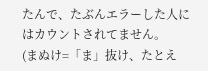たんで、たぶんエラーした人にはカウントされてません。
(まぬけ=「ま」抜け、たとえ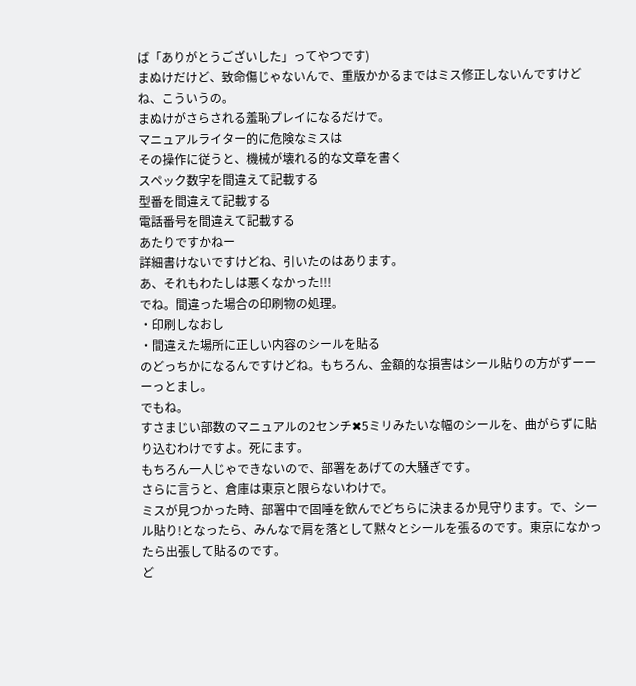ば「ありがとうございした」ってやつです)
まぬけだけど、致命傷じゃないんで、重版かかるまではミス修正しないんですけどね、こういうの。
まぬけがさらされる羞恥プレイになるだけで。
マニュアルライター的に危険なミスは
その操作に従うと、機械が壊れる的な文章を書く
スペック数字を間違えて記載する
型番を間違えて記載する
電話番号を間違えて記載する
あたりですかねー
詳細書けないですけどね、引いたのはあります。
あ、それもわたしは悪くなかった!!!
でね。間違った場合の印刷物の処理。
・印刷しなおし
・間違えた場所に正しい内容のシールを貼る
のどっちかになるんですけどね。もちろん、金額的な損害はシール貼りの方がずーーーっとまし。
でもね。
すさまじい部数のマニュアルの2センチ✖5ミリみたいな幅のシールを、曲がらずに貼り込むわけですよ。死にます。
もちろん一人じゃできないので、部署をあげての大騒ぎです。
さらに言うと、倉庫は東京と限らないわけで。
ミスが見つかった時、部署中で固唾を飲んでどちらに決まるか見守ります。で、シール貼り!となったら、みんなで肩を落として黙々とシールを張るのです。東京になかったら出張して貼るのです。
ど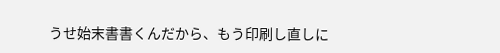うせ始末書書くんだから、もう印刷し直しに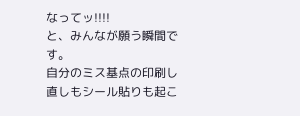なってッ!!!!
と、みんなが願う瞬間です。
自分のミス基点の印刷し直しもシール貼りも起こ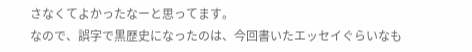さなくてよかったなーと思ってます。
なので、誤字で黒歴史になったのは、今回書いたエッセイぐらいなも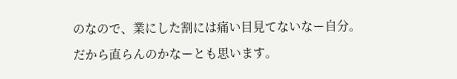のなので、業にした割には痛い目見てないなー自分。
だから直らんのかなーとも思います。